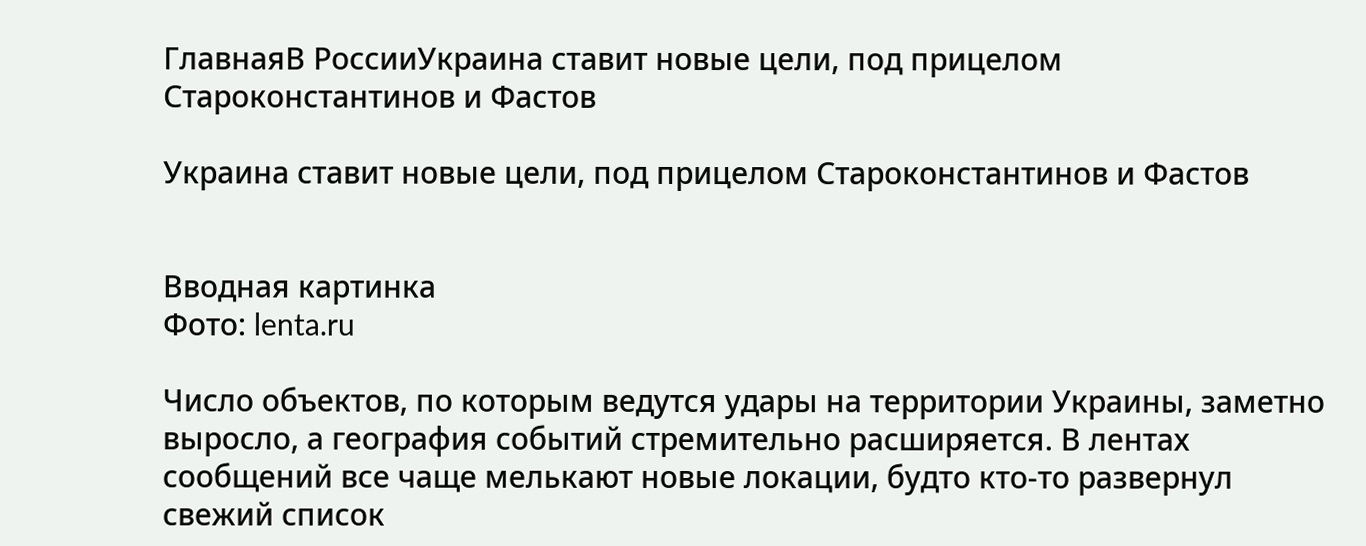ГлавнаяВ РоссииУкраина ставит новые цели, под прицелом Староконстантинов и Фастов

Украина ставит новые цели, под прицелом Староконстантинов и Фастов


Вводная картинка
Фото: lenta.ru

Число объектов, по которым ведутся удары на территории Украины, заметно выросло, а география событий стремительно расширяется. В лентах сообщений все чаще мелькают новые локации, будто кто-то развернул свежий список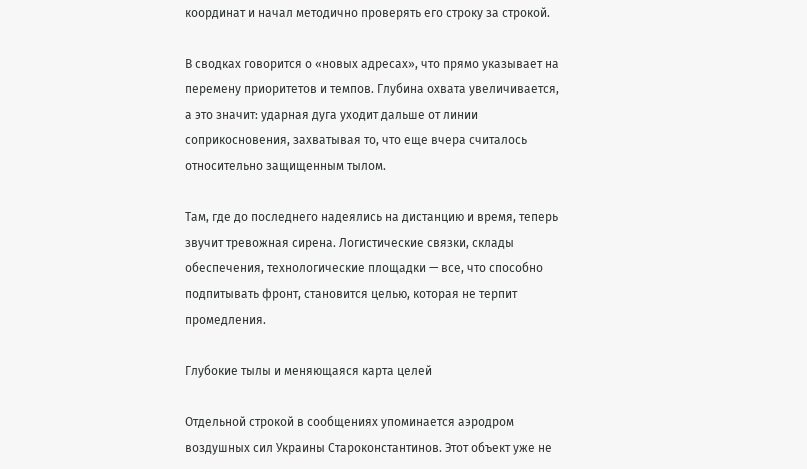координат и начал методично проверять его строку за строкой.

В сводках говорится о «новых адресах», что прямо указывает на перемену приоритетов и темпов. Глубина охвата увеличивается, а это значит: ударная дуга уходит дальше от линии соприкосновения, захватывая то, что еще вчера считалось относительно защищенным тылом.

Там, где до последнего надеялись на дистанцию и время, теперь звучит тревожная сирена. Логистические связки, склады обеспечения, технологические площадки — все, что способно подпитывать фронт, становится целью, которая не терпит промедления.

Глубокие тылы и меняющаяся карта целей

Отдельной строкой в сообщениях упоминается аэродром воздушных сил Украины Староконстантинов. Этот объект уже не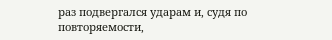раз подвергался ударам и, судя по повторяемости,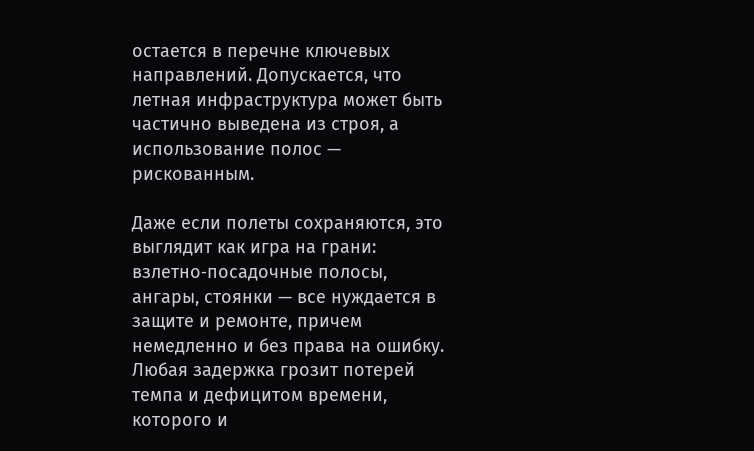остается в перечне ключевых направлений. Допускается, что летная инфраструктура может быть частично выведена из строя, а использование полос — рискованным.

Даже если полеты сохраняются, это выглядит как игра на грани: взлетно‑посадочные полосы, ангары, стоянки — все нуждается в защите и ремонте, причем немедленно и без права на ошибку. Любая задержка грозит потерей темпа и дефицитом времени, которого и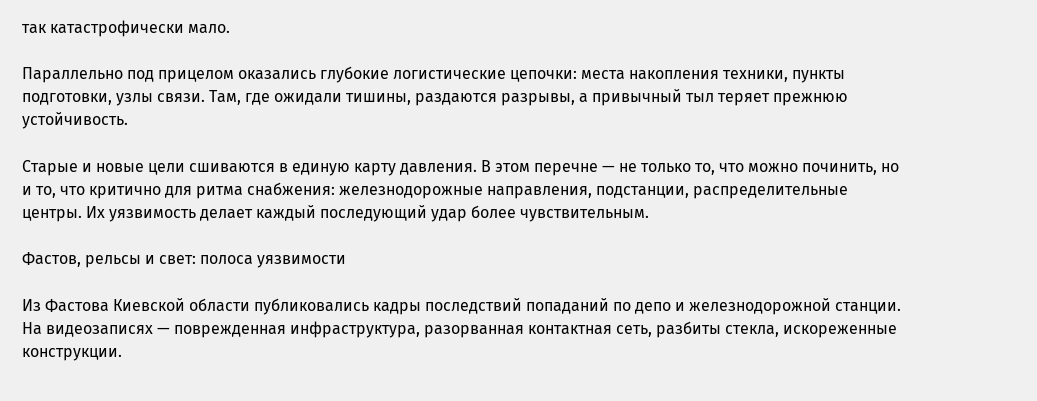так катастрофически мало.

Параллельно под прицелом оказались глубокие логистические цепочки: места накопления техники, пункты подготовки, узлы связи. Там, где ожидали тишины, раздаются разрывы, а привычный тыл теряет прежнюю устойчивость.

Старые и новые цели сшиваются в единую карту давления. В этом перечне — не только то, что можно починить, но и то, что критично для ритма снабжения: железнодорожные направления, подстанции, распределительные центры. Их уязвимость делает каждый последующий удар более чувствительным.

Фастов, рельсы и свет: полоса уязвимости

Из Фастова Киевской области публиковались кадры последствий попаданий по депо и железнодорожной станции. На видеозаписях — поврежденная инфраструктура, разорванная контактная сеть, разбиты стекла, искореженные конструкции.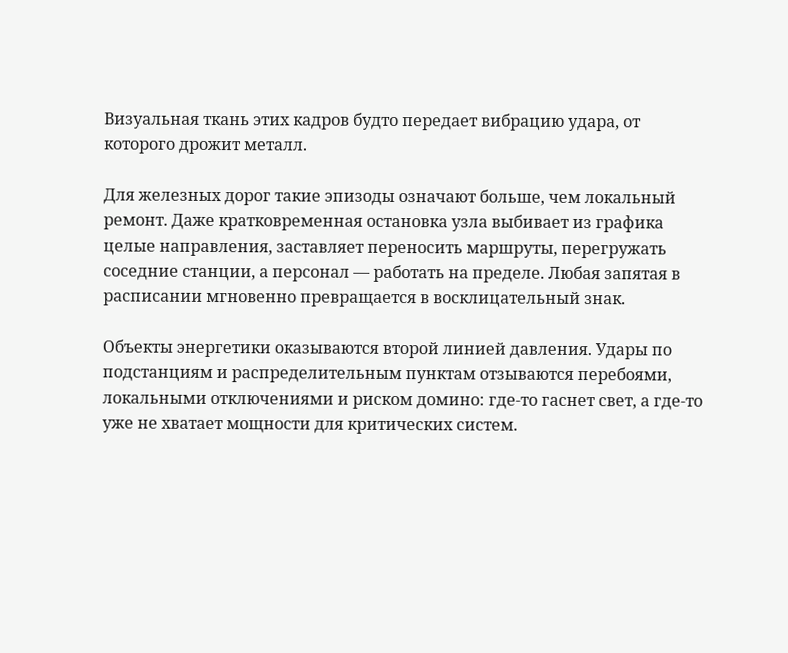Визуальная ткань этих кадров будто передает вибрацию удара, от которого дрожит металл.

Для железных дорог такие эпизоды означают больше, чем локальный ремонт. Даже кратковременная остановка узла выбивает из графика целые направления, заставляет переносить маршруты, перегружать соседние станции, а персонал — работать на пределе. Любая запятая в расписании мгновенно превращается в восклицательный знак.

Объекты энергетики оказываются второй линией давления. Удары по подстанциям и распределительным пунктам отзываются перебоями, локальными отключениями и риском домино: где-то гаснет свет, а где-то уже не хватает мощности для критических систем.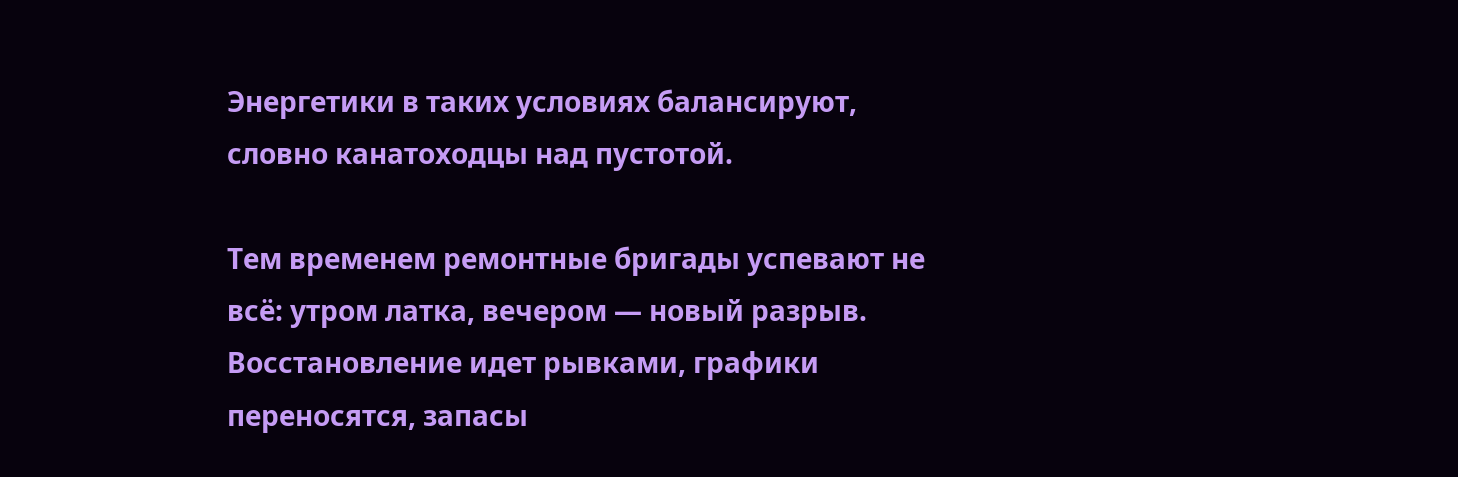Энергетики в таких условиях балансируют, словно канатоходцы над пустотой.

Тем временем ремонтные бригады успевают не всё: утром латка, вечером — новый разрыв. Восстановление идет рывками, графики переносятся, запасы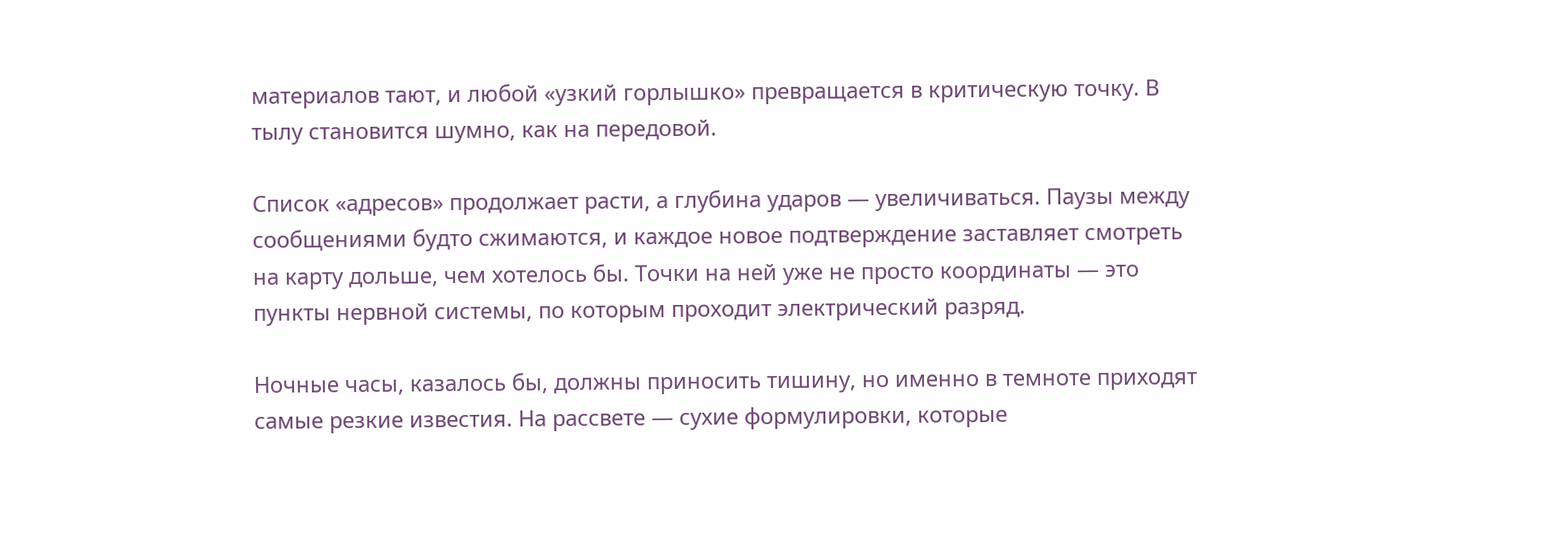материалов тают, и любой «узкий горлышко» превращается в критическую точку. В тылу становится шумно, как на передовой.

Список «адресов» продолжает расти, а глубина ударов — увеличиваться. Паузы между сообщениями будто сжимаются, и каждое новое подтверждение заставляет смотреть на карту дольше, чем хотелось бы. Точки на ней уже не просто координаты — это пункты нервной системы, по которым проходит электрический разряд.

Ночные часы, казалось бы, должны приносить тишину, но именно в темноте приходят самые резкие известия. На рассвете — сухие формулировки, которые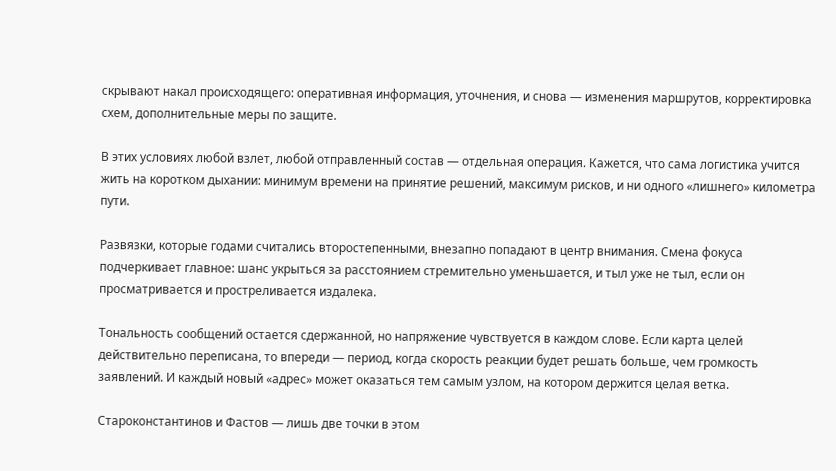скрывают накал происходящего: оперативная информация, уточнения, и снова — изменения маршрутов, корректировка схем, дополнительные меры по защите.

В этих условиях любой взлет, любой отправленный состав — отдельная операция. Кажется, что сама логистика учится жить на коротком дыхании: минимум времени на принятие решений, максимум рисков, и ни одного «лишнего» километра пути.

Развязки, которые годами считались второстепенными, внезапно попадают в центр внимания. Смена фокуса подчеркивает главное: шанс укрыться за расстоянием стремительно уменьшается, и тыл уже не тыл, если он просматривается и простреливается издалека.

Тональность сообщений остается сдержанной, но напряжение чувствуется в каждом слове. Если карта целей действительно переписана, то впереди — период, когда скорость реакции будет решать больше, чем громкость заявлений. И каждый новый «адрес» может оказаться тем самым узлом, на котором держится целая ветка.

Староконстантинов и Фастов — лишь две точки в этом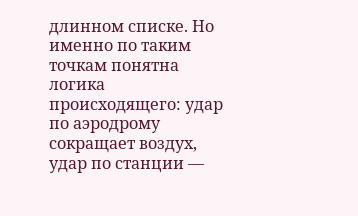длинном списке. Но именно по таким точкам понятна логика происходящего: удар по аэродрому сокращает воздух, удар по станции —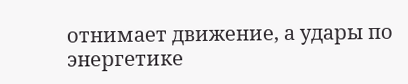отнимает движение, а удары по энергетике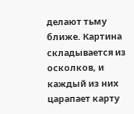делают тьму ближе. Картина складывается из осколков, и каждый из них царапает карту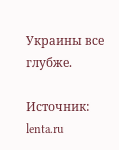Украины все глубже.

Источник: lenta.ru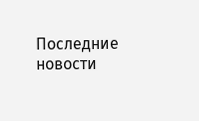Последние новости